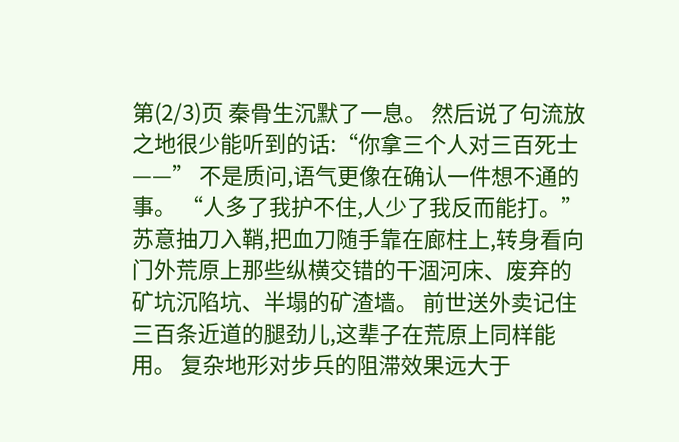第(2/3)页 秦骨生沉默了一息。 然后说了句流放之地很少能听到的话:“你拿三个人对三百死士——” 不是质问,语气更像在确认一件想不通的事。 “人多了我护不住,人少了我反而能打。” 苏意抽刀入鞘,把血刀随手靠在廊柱上,转身看向门外荒原上那些纵横交错的干涸河床、废弃的矿坑沉陷坑、半塌的矿渣墙。 前世送外卖记住三百条近道的腿劲儿,这辈子在荒原上同样能用。 复杂地形对步兵的阻滞效果远大于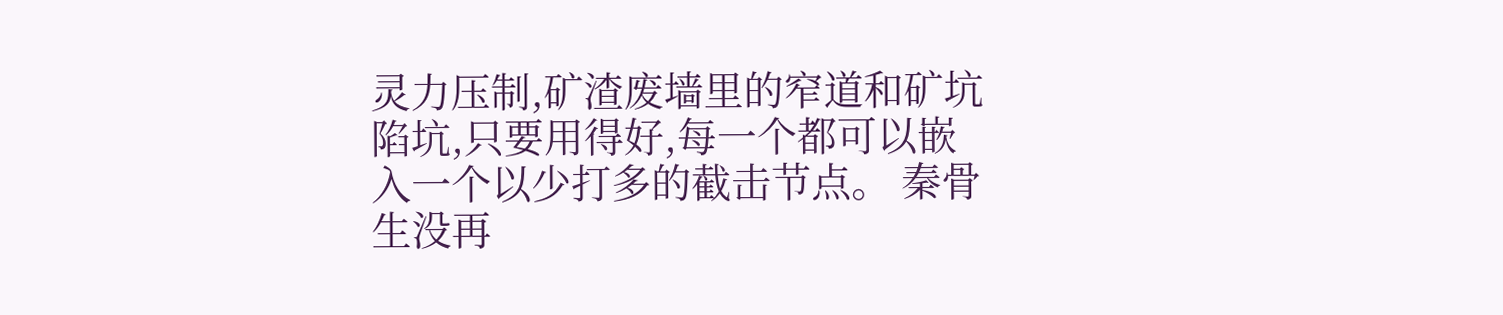灵力压制,矿渣废墙里的窄道和矿坑陷坑,只要用得好,每一个都可以嵌入一个以少打多的截击节点。 秦骨生没再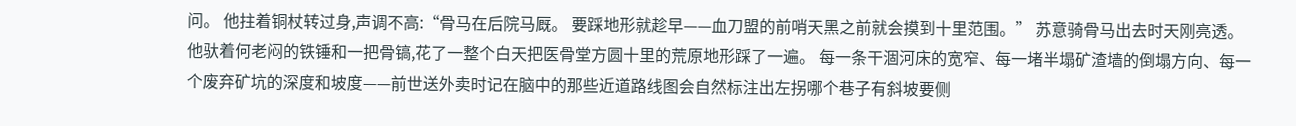问。 他拄着铜杖转过身,声调不高:“骨马在后院马厩。 要踩地形就趁早——血刀盟的前哨天黑之前就会摸到十里范围。” 苏意骑骨马出去时天刚亮透。 他驮着何老闷的铁锤和一把骨镐,花了一整个白天把医骨堂方圆十里的荒原地形踩了一遍。 每一条干涸河床的宽窄、每一堵半塌矿渣墙的倒塌方向、每一个废弃矿坑的深度和坡度——前世送外卖时记在脑中的那些近道路线图会自然标注出左拐哪个巷子有斜坡要侧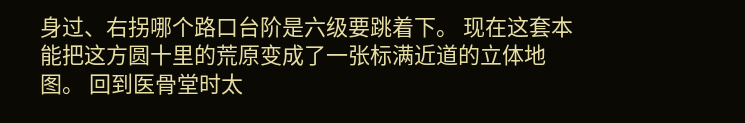身过、右拐哪个路口台阶是六级要跳着下。 现在这套本能把这方圆十里的荒原变成了一张标满近道的立体地图。 回到医骨堂时太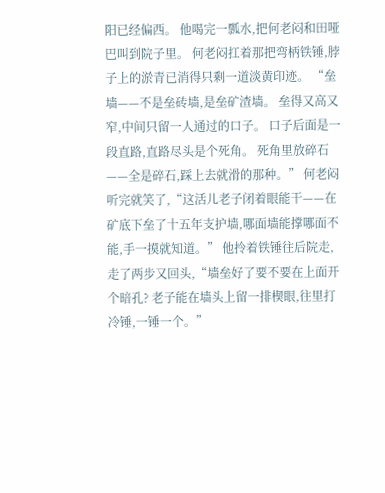阳已经偏西。 他喝完一瓢水,把何老闷和田哑巴叫到院子里。 何老闷扛着那把弯柄铁锤,脖子上的淤青已消得只剩一道淡黄印迹。 “垒墙——不是垒砖墙,是垒矿渣墙。 垒得又高又窄,中间只留一人通过的口子。 口子后面是一段直路,直路尽头是个死角。 死角里放碎石——全是碎石,踩上去就滑的那种。” 何老闷听完就笑了,“这活儿老子闭着眼能干——在矿底下垒了十五年支护墙,哪面墙能撑哪面不能,手一摸就知道。” 他拎着铁锤往后院走,走了两步又回头,“墙垒好了要不要在上面开个暗孔? 老子能在墙头上留一排楔眼,往里打冷锤,一锤一个。”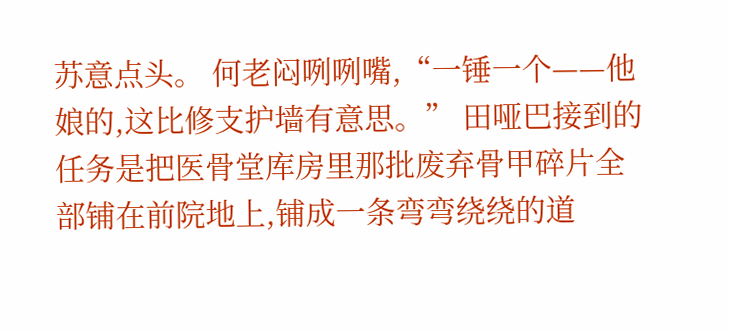苏意点头。 何老闷咧咧嘴,“一锤一个——他娘的,这比修支护墙有意思。” 田哑巴接到的任务是把医骨堂库房里那批废弃骨甲碎片全部铺在前院地上,铺成一条弯弯绕绕的道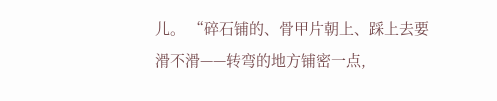儿。 “碎石铺的、骨甲片朝上、踩上去要滑不滑——转弯的地方铺密一点,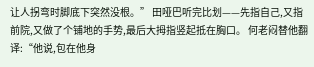让人拐弯时脚底下突然没根。” 田哑巴听完比划——先指自己,又指前院,又做了个铺地的手势,最后大拇指竖起抵在胸口。 何老闷替他翻译:“他说,包在他身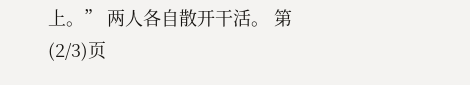上。” 两人各自散开干活。 第(2/3)页